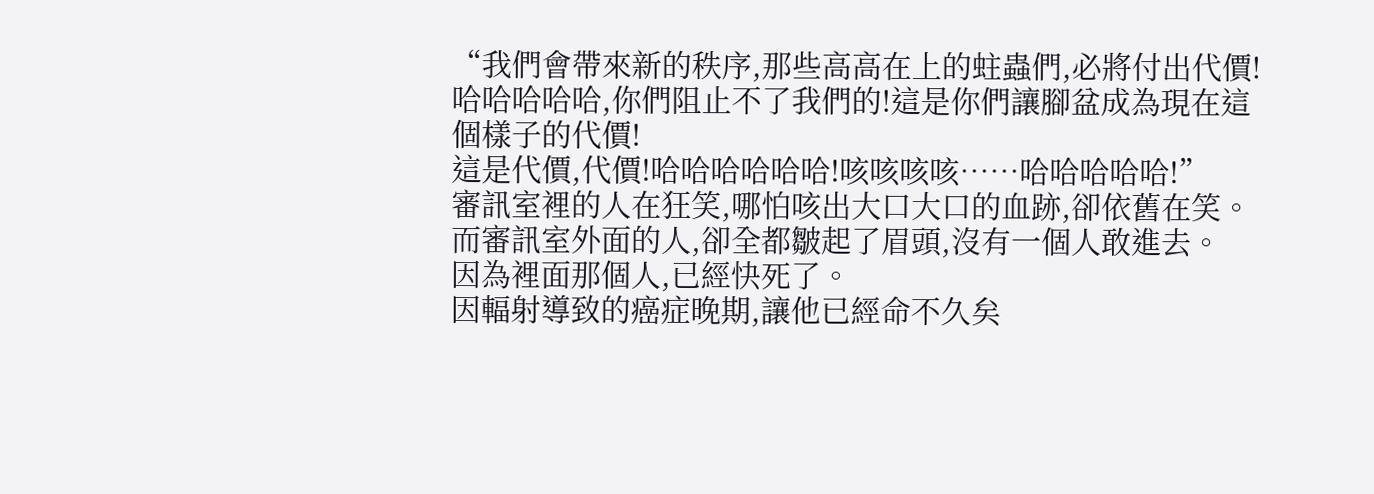“我們會帶來新的秩序,那些高高在上的蛀蟲們,必將付出代價!
哈哈哈哈哈,你們阻止不了我們的!這是你們讓腳盆成為現在這個樣子的代價!
這是代價,代價!哈哈哈哈哈哈!咳咳咳咳……哈哈哈哈哈!”
審訊室裡的人在狂笑,哪怕咳出大口大口的血跡,卻依舊在笑。
而審訊室外面的人,卻全都皺起了眉頭,沒有一個人敢進去。
因為裡面那個人,已經快死了。
因輻射導致的癌症晚期,讓他已經命不久矣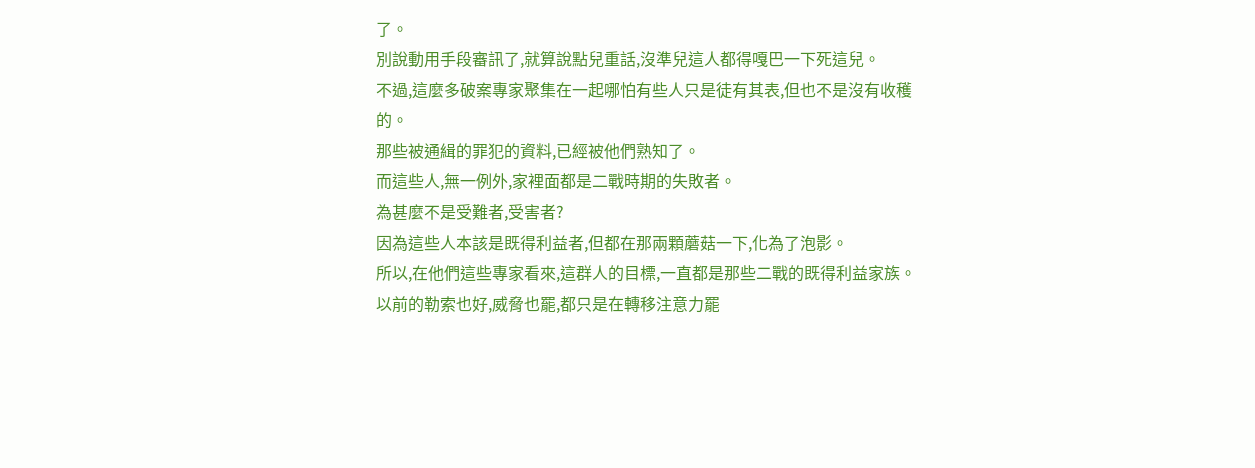了。
別說動用手段審訊了,就算說點兒重話,沒準兒這人都得嘎巴一下死這兒。
不過,這麼多破案專家聚集在一起哪怕有些人只是徒有其表,但也不是沒有收穫的。
那些被通緝的罪犯的資料,已經被他們熟知了。
而這些人,無一例外,家裡面都是二戰時期的失敗者。
為甚麼不是受難者,受害者?
因為這些人本該是既得利益者,但都在那兩顆蘑菇一下,化為了泡影。
所以,在他們這些專家看來,這群人的目標,一直都是那些二戰的既得利益家族。
以前的勒索也好,威脅也罷,都只是在轉移注意力罷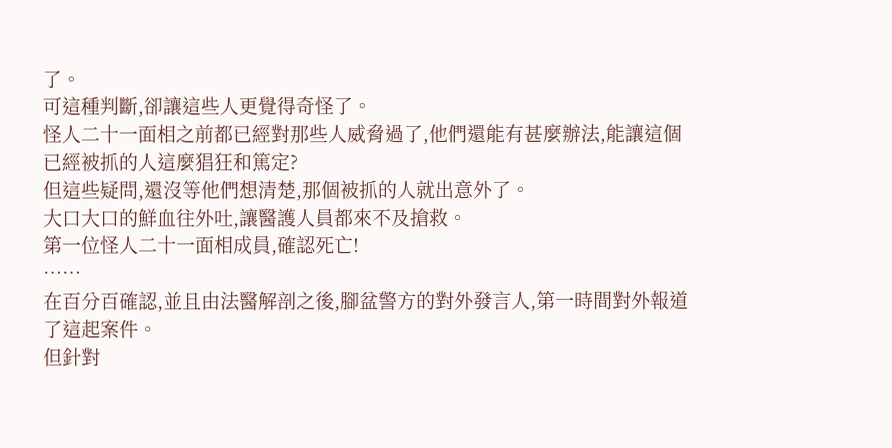了。
可這種判斷,卻讓這些人更覺得奇怪了。
怪人二十一面相之前都已經對那些人威脅過了,他們還能有甚麼辦法,能讓這個已經被抓的人這麼猖狂和篤定?
但這些疑問,還沒等他們想清楚,那個被抓的人就出意外了。
大口大口的鮮血往外吐,讓醫護人員都來不及搶救。
第一位怪人二十一面相成員,確認死亡!
……
在百分百確認,並且由法醫解剖之後,腳盆警方的對外發言人,第一時間對外報道了這起案件。
但針對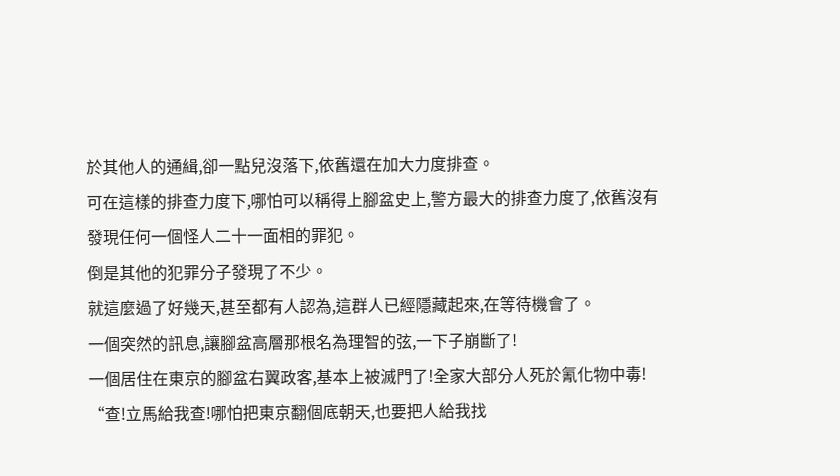於其他人的通緝,卻一點兒沒落下,依舊還在加大力度排查。
可在這樣的排查力度下,哪怕可以稱得上腳盆史上,警方最大的排查力度了,依舊沒有發現任何一個怪人二十一面相的罪犯。
倒是其他的犯罪分子發現了不少。
就這麼過了好幾天,甚至都有人認為,這群人已經隱藏起來,在等待機會了。
一個突然的訊息,讓腳盆高層那根名為理智的弦,一下子崩斷了!
一個居住在東京的腳盆右翼政客,基本上被滅門了!全家大部分人死於氰化物中毒!
“查!立馬給我查!哪怕把東京翻個底朝天,也要把人給我找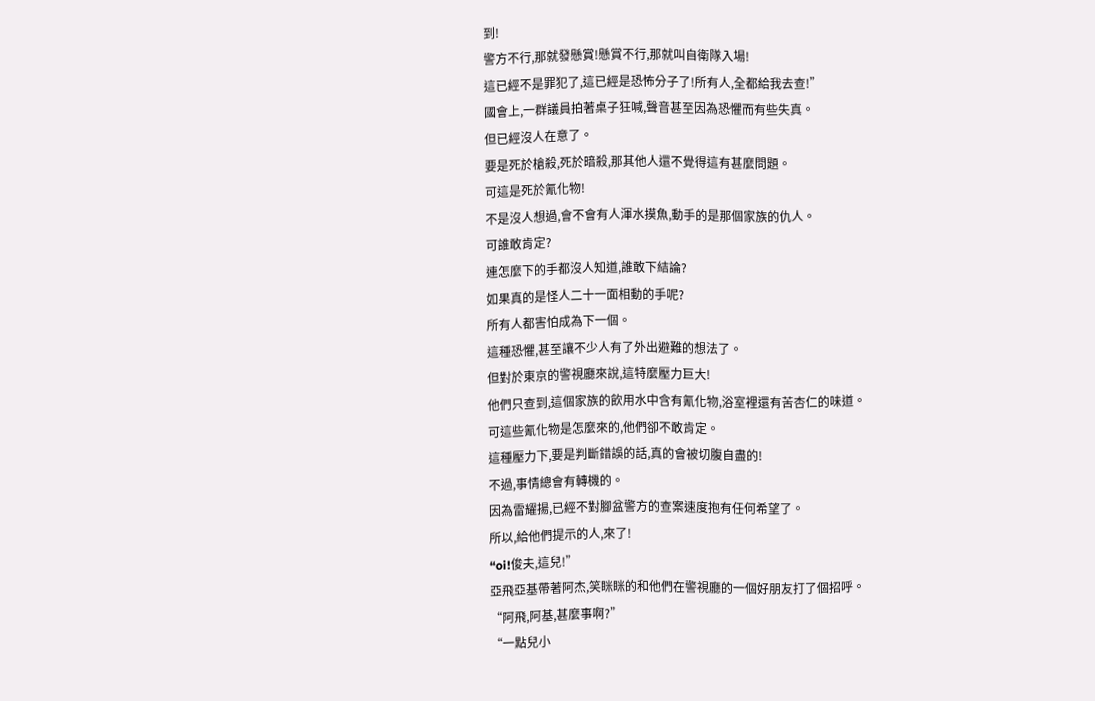到!
警方不行,那就發懸賞!懸賞不行,那就叫自衛隊入場!
這已經不是罪犯了,這已經是恐怖分子了!所有人,全都給我去查!”
國會上,一群議員拍著桌子狂喊,聲音甚至因為恐懼而有些失真。
但已經沒人在意了。
要是死於槍殺,死於暗殺,那其他人還不覺得這有甚麼問題。
可這是死於氰化物!
不是沒人想過,會不會有人渾水摸魚,動手的是那個家族的仇人。
可誰敢肯定?
連怎麼下的手都沒人知道,誰敢下結論?
如果真的是怪人二十一面相動的手呢?
所有人都害怕成為下一個。
這種恐懼,甚至讓不少人有了外出避難的想法了。
但對於東京的警視廳來說,這特麼壓力巨大!
他們只查到,這個家族的飲用水中含有氰化物,浴室裡還有苦杏仁的味道。
可這些氰化物是怎麼來的,他們卻不敢肯定。
這種壓力下,要是判斷錯誤的話,真的會被切腹自盡的!
不過,事情總會有轉機的。
因為雷耀揚,已經不對腳盆警方的查案速度抱有任何希望了。
所以,給他們提示的人,來了!
“oi!俊夫,這兒!”
亞飛亞基帶著阿杰,笑眯眯的和他們在警視廳的一個好朋友打了個招呼。
“阿飛,阿基,甚麼事啊?”
“一點兒小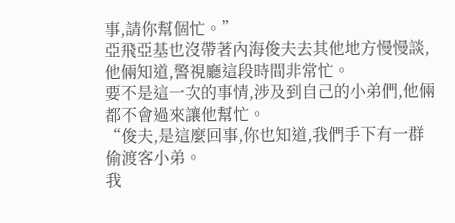事,請你幫個忙。”
亞飛亞基也沒帶著內海俊夫去其他地方慢慢談,他倆知道,警視廳這段時間非常忙。
要不是這一次的事情,涉及到自己的小弟們,他倆都不會過來讓他幫忙。
“俊夫,是這麼回事,你也知道,我們手下有一群偷渡客小弟。
我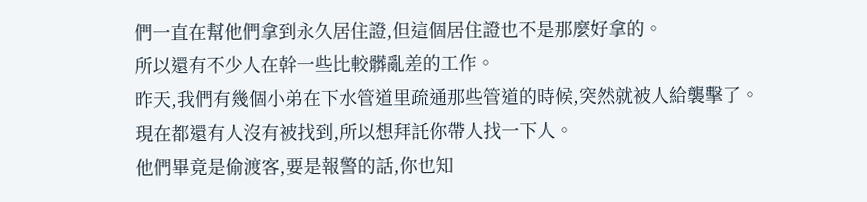們一直在幫他們拿到永久居住證,但這個居住證也不是那麼好拿的。
所以還有不少人在幹一些比較髒亂差的工作。
昨天,我們有幾個小弟在下水管道里疏通那些管道的時候,突然就被人給襲擊了。
現在都還有人沒有被找到,所以想拜託你帶人找一下人。
他們畢竟是偷渡客,要是報警的話,你也知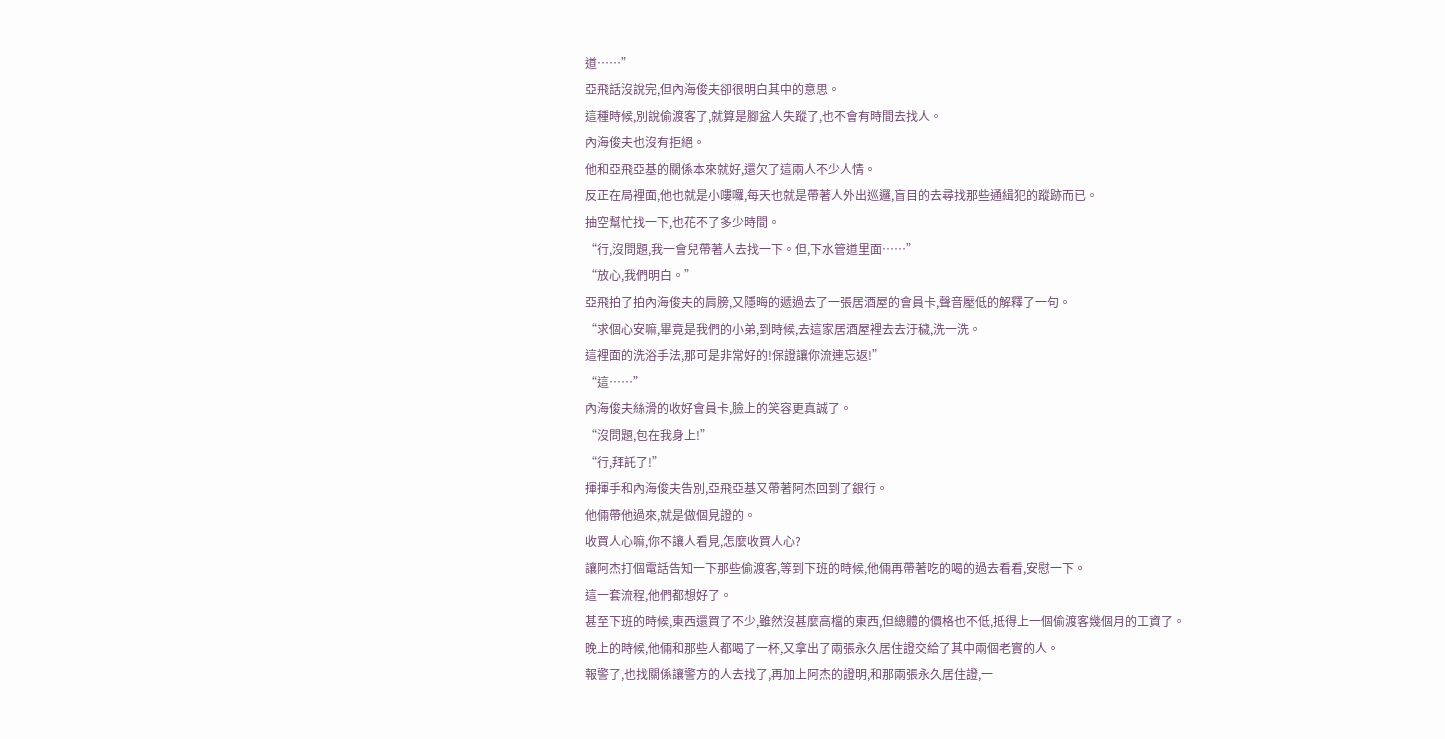道……”
亞飛話沒說完,但內海俊夫卻很明白其中的意思。
這種時候,別說偷渡客了,就算是腳盆人失蹤了,也不會有時間去找人。
內海俊夫也沒有拒絕。
他和亞飛亞基的關係本來就好,還欠了這兩人不少人情。
反正在局裡面,他也就是小嘍囉,每天也就是帶著人外出巡邏,盲目的去尋找那些通緝犯的蹤跡而已。
抽空幫忙找一下,也花不了多少時間。
“行,沒問題,我一會兒帶著人去找一下。但,下水管道里面……”
“放心,我們明白。”
亞飛拍了拍內海俊夫的肩膀,又隱晦的遞過去了一張居酒屋的會員卡,聲音壓低的解釋了一句。
“求個心安嘛,畢竟是我們的小弟,到時候,去這家居酒屋裡去去汙穢,洗一洗。
這裡面的洗浴手法,那可是非常好的!保證讓你流連忘返!”
“這……”
內海俊夫絲滑的收好會員卡,臉上的笑容更真誠了。
“沒問題,包在我身上!”
“行,拜託了!”
揮揮手和內海俊夫告別,亞飛亞基又帶著阿杰回到了銀行。
他倆帶他過來,就是做個見證的。
收買人心嘛,你不讓人看見,怎麼收買人心?
讓阿杰打個電話告知一下那些偷渡客,等到下班的時候,他倆再帶著吃的喝的過去看看,安慰一下。
這一套流程,他們都想好了。
甚至下班的時候,東西還買了不少,雖然沒甚麼高檔的東西,但總體的價格也不低,抵得上一個偷渡客幾個月的工資了。
晚上的時候,他倆和那些人都喝了一杯,又拿出了兩張永久居住證交給了其中兩個老實的人。
報警了,也找關係讓警方的人去找了,再加上阿杰的證明,和那兩張永久居住證,一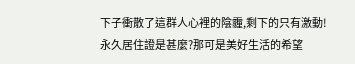下子衝散了這群人心裡的陰霾,剩下的只有激動!
永久居住證是甚麼?那可是美好生活的希望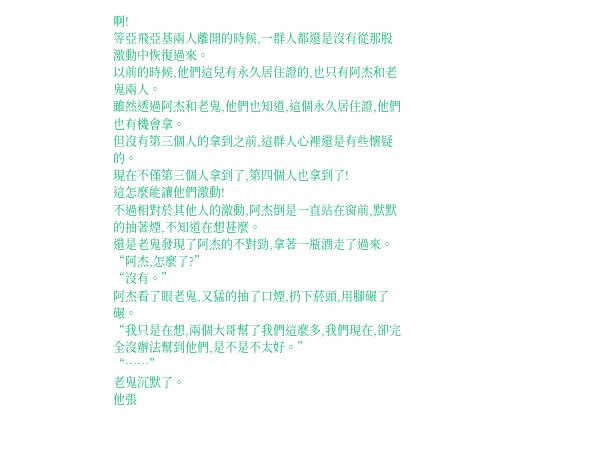啊!
等亞飛亞基兩人離開的時候,一群人都還是沒有從那股激動中恢復過來。
以前的時候,他們這兒有永久居住證的,也只有阿杰和老鬼兩人。
雖然透過阿杰和老鬼,他們也知道,這個永久居住證,他們也有機會拿。
但沒有第三個人的拿到之前,這群人心裡還是有些懷疑的。
現在不僅第三個人拿到了,第四個人也拿到了!
這怎麼能讓他們激動!
不過相對於其他人的激動,阿杰倒是一直站在窗前,默默的抽著煙,不知道在想甚麼。
還是老鬼發現了阿杰的不對勁,拿著一瓶酒走了過來。
“阿杰,怎麼了?”
“沒有。”
阿杰看了眼老鬼,又猛的抽了口煙,扔下菸頭,用腳碾了碾。
“我只是在想,兩個大哥幫了我們這麼多,我們現在,卻完全沒辦法幫到他們,是不是不太好。”
“……”
老鬼沉默了。
他張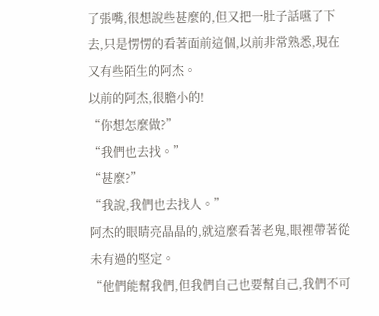了張嘴,很想說些甚麼的,但又把一肚子話嚥了下去,只是愣愣的看著面前這個,以前非常熟悉,現在又有些陌生的阿杰。
以前的阿杰,很膽小的!
“你想怎麼做?”
“我們也去找。”
“甚麼?”
“我說,我們也去找人。”
阿杰的眼睛亮晶晶的,就這麼看著老鬼,眼裡帶著從未有過的堅定。
“他們能幫我們,但我們自己也要幫自己,我們不可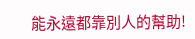能永遠都靠別人的幫助!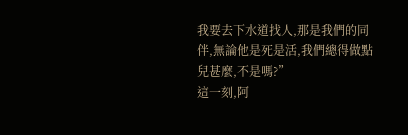我要去下水道找人,那是我們的同伴,無論他是死是活,我們總得做點兒甚麼,不是嗎?”
這一刻,阿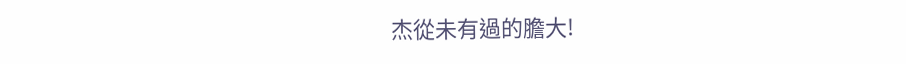杰從未有過的膽大!